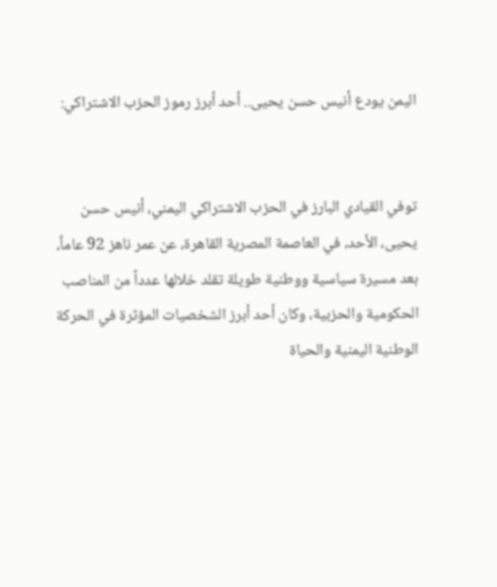اليمن يودع أنيس حسن يحيى.. أحد أبرز رموز الحزب الاشتراكي:


توفي القيادي البارز في الحزب الاشتراكي اليمني، أنيس حسن يحيى، الأحد، في العاصمة المصرية القاهرة، عن عمر ناهز 92 عاماً، بعد مسيرة سياسية ووطنية طويلة تقلد خلالها عدداً من المناصب الحكومية والحزبية، وكان أحد أبرز الشخصيات المؤثرة في الحركة الوطنية اليمنية والحياة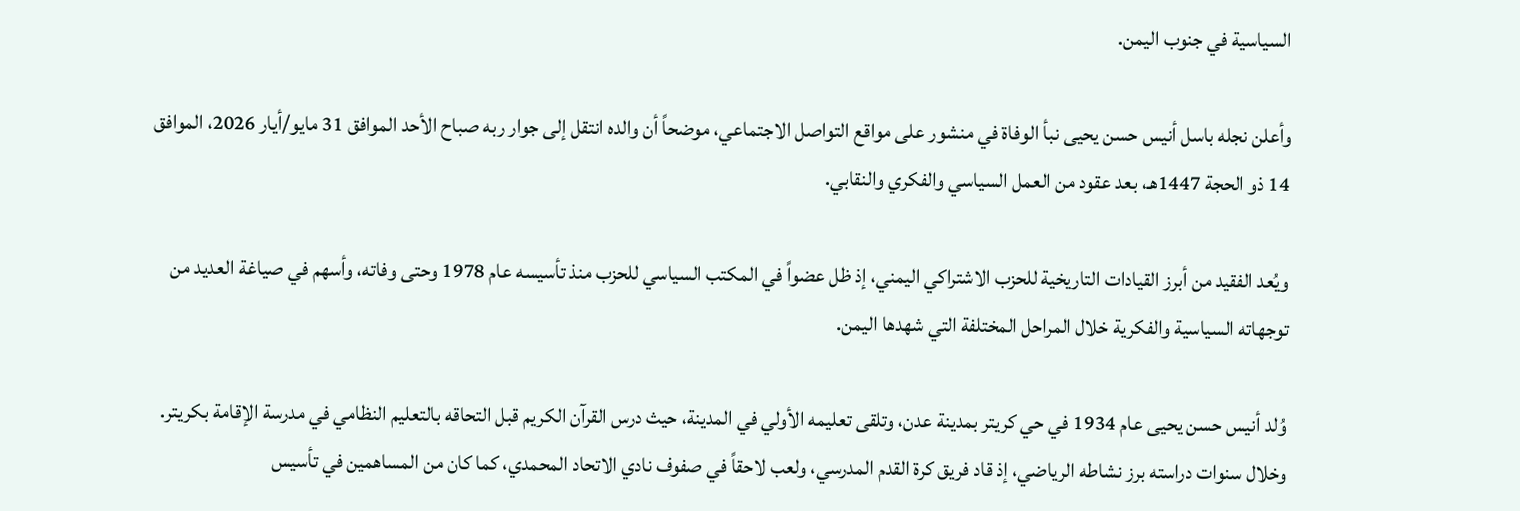السياسية في جنوب اليمن.

وأعلن نجله باسل أنيس حسن يحيى نبأ الوفاة في منشور على مواقع التواصل الاجتماعي، موضحاً أن والده انتقل إلى جوار ربه صباح الأحد الموافق 31 مايو/أيار 2026، الموافق 14 ذو الحجة 1447هـ، بعد عقود من العمل السياسي والفكري والنقابي.

ويُعد الفقيد من أبرز القيادات التاريخية للحزب الاشتراكي اليمني، إذ ظل عضواً في المكتب السياسي للحزب منذ تأسيسه عام 1978 وحتى وفاته، وأسهم في صياغة العديد من توجهاته السياسية والفكرية خلال المراحل المختلفة التي شهدها اليمن.

وُلد أنيس حسن يحيى عام 1934 في حي كريتر بمدينة عدن، وتلقى تعليمه الأولي في المدينة، حيث درس القرآن الكريم قبل التحاقه بالتعليم النظامي في مدرسة الإقامة بكريتر. وخلال سنوات دراسته برز نشاطه الرياضي، إذ قاد فريق كرة القدم المدرسي، ولعب لاحقاً في صفوف نادي الاتحاد المحمدي، كما كان من المساهمين في تأسيس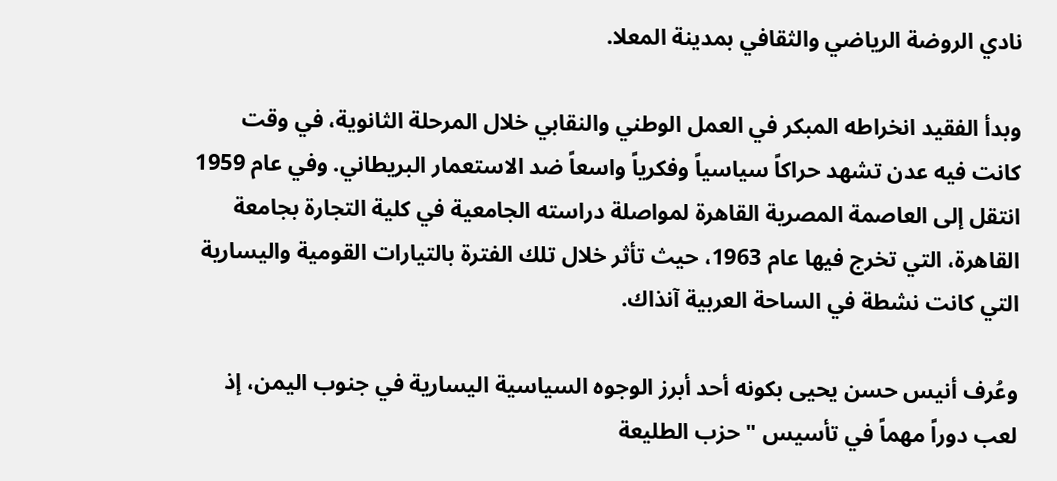نادي الروضة الرياضي والثقافي بمدينة المعلا.

وبدأ الفقيد انخراطه المبكر في العمل الوطني والنقابي خلال المرحلة الثانوية، في وقت كانت فيه عدن تشهد حراكاً سياسياً وفكرياً واسعاً ضد الاستعمار البريطاني. وفي عام 1959 انتقل إلى العاصمة المصرية القاهرة لمواصلة دراسته الجامعية في كلية التجارة بجامعة القاهرة، التي تخرج فيها عام 1963، حيث تأثر خلال تلك الفترة بالتيارات القومية واليسارية التي كانت نشطة في الساحة العربية آنذاك.

وعُرف أنيس حسن يحيى بكونه أحد أبرز الوجوه السياسية اليسارية في جنوب اليمن، إذ لعب دوراً مهماً في تأسيس "حزب الطليعة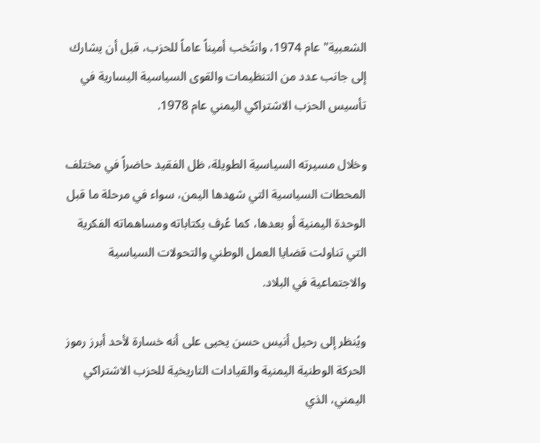الشعبية" عام 1974، وانتُخب أميناً عاماً للحزب، قبل أن يشارك إلى جانب عدد من التنظيمات والقوى السياسية اليسارية في تأسيس الحزب الاشتراكي اليمني عام 1978.

وخلال مسيرته السياسية الطويلة، ظل الفقيد حاضراً في مختلف المحطات السياسية التي شهدها اليمن، سواء في مرحلة ما قبل الوحدة اليمنية أو بعدها، كما عُرف بكتاباته ومساهماته الفكرية التي تناولت قضايا العمل الوطني والتحولات السياسية والاجتماعية في البلاد.

ويُنظر إلى رحيل أنيس حسن يحيى على أنه خسارة لأحد أبرز رموز الحركة الوطنية اليمنية والقيادات التاريخية للحزب الاشتراكي اليمني، الذي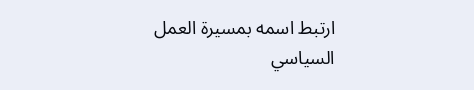ارتبط اسمه بمسيرة العمل السياسي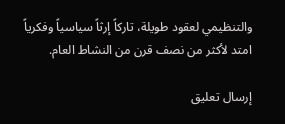والتنظيمي لعقود طويلة، تاركاً إرثاً سياسياً وفكرياً امتد لأكثر من نصف قرن من النشاط العام.

إرسال تعليق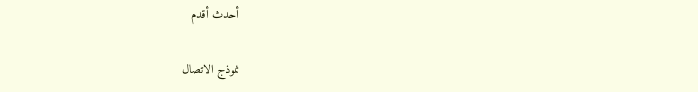أحدث أقدم

نموذج الاتصال